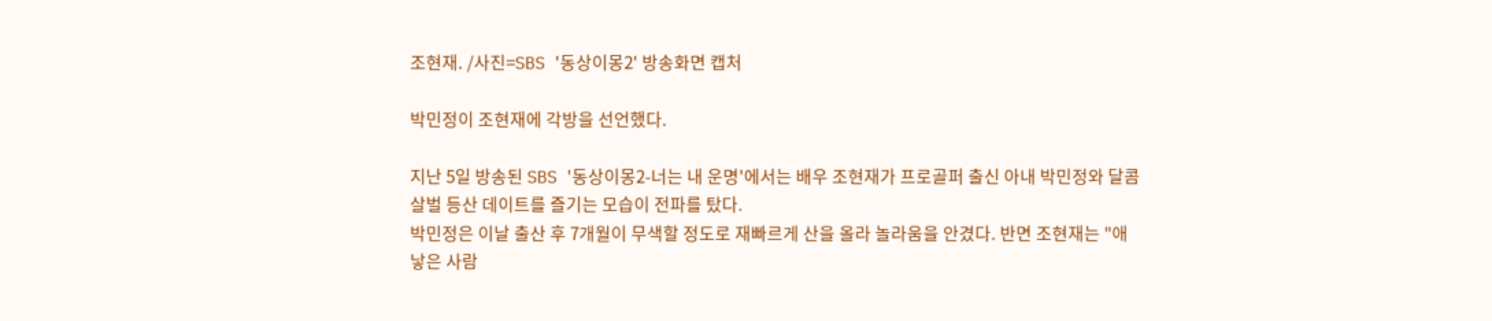조현재. /사진=SBS '동상이몽2' 방송화면 캡처

박민정이 조현재에 각방을 선언했다.

지난 5일 방송된 SBS '동상이몽2-너는 내 운명'에서는 배우 조현재가 프로골퍼 출신 아내 박민정와 달콤살벌 등산 데이트를 즐기는 모습이 전파를 탔다.
박민정은 이날 출산 후 7개월이 무색할 정도로 재빠르게 산을 올라 놀라움을 안겼다. 반면 조현재는 "애 낳은 사람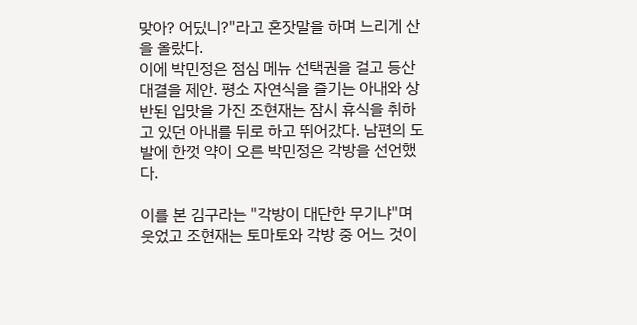맞아? 어딨니?"라고 혼잣말을 하며 느리게 산을 올랐다.
이에 박민정은 점심 메뉴 선택권을 걸고 등산 대결을 제안. 평소 자연식을 즐기는 아내와 상반된 입맛을 가진 조현재는 잠시 휴식을 취하고 있던 아내를 뒤로 하고 뛰어갔다. 남편의 도발에 한껏 약이 오른 박민정은 각방을 선언했다.

이를 본 김구라는 "각방이 대단한 무기냐"며 웃었고 조현재는 토마토와 각방 중 어느 것이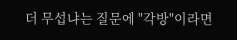더 무섭냐는 질문에 "각방"이라면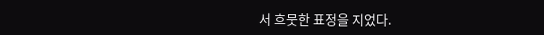서 흐뭇한 표정을 지었다.